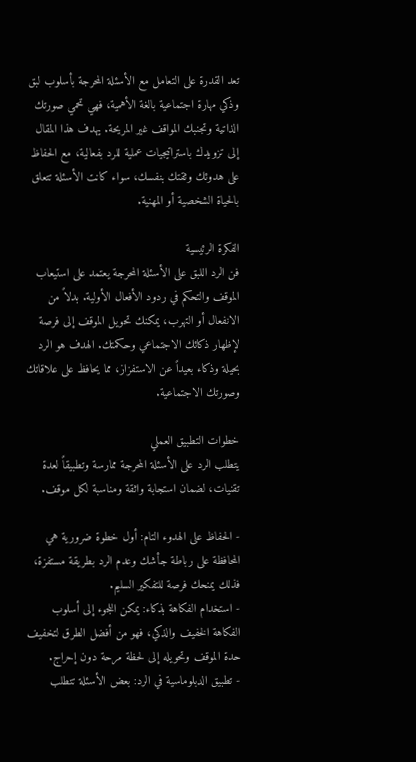تعد القدرة على التعامل مع الأسئلة المحرجة بأسلوب لبق وذكي مهارة اجتماعية بالغة الأهمية، فهي تحمي صورتك الذاتية وتجنبك المواقف غير المريحة. يهدف هذا المقال إلى تزويدك باستراتيجيات عملية للرد بفعالية، مع الحفاظ على هدوئك وثقتك بنفسك، سواء كانت الأسئلة تتعلق بالحياة الشخصية أو المهنية.

الفكرة الرئيسية
فن الرد اللبق على الأسئلة المحرجة يعتمد على استيعاب الموقف والتحكم في ردود الأفعال الأولية. بدلاً من الانفعال أو التهرب، يمكنك تحويل الموقف إلى فرصة لإظهار ذكائك الاجتماعي وحكمتك. الهدف هو الرد بحيلة وذكاء بعيداً عن الاستفزاز، مما يحافظ على علاقاتك وصورتك الاجتماعية.

خطوات التطبيق العملي
يتطلب الرد على الأسئلة المحرجة ممارسة وتطبيقاً لعدة تقنيات، لضمان استجابة واثقة ومناسبة لكل موقف.

- الحفاظ على الهدوء التام: أول خطوة ضرورية هي المحافظة على رباطة جأشك وعدم الرد بطريقة مستفزة، فذلك يمنحك فرصة للتفكير السليم.
- استخدام الفكاهة بذكاء: يمكن اللجوء إلى أسلوب الفكاهة الخفيف والذكي، فهو من أفضل الطرق لتخفيف حدة الموقف وتحويله إلى لحظة مرحة دون إحراج.
- تطبيق الدبلوماسية في الرد: بعض الأسئلة تتطلب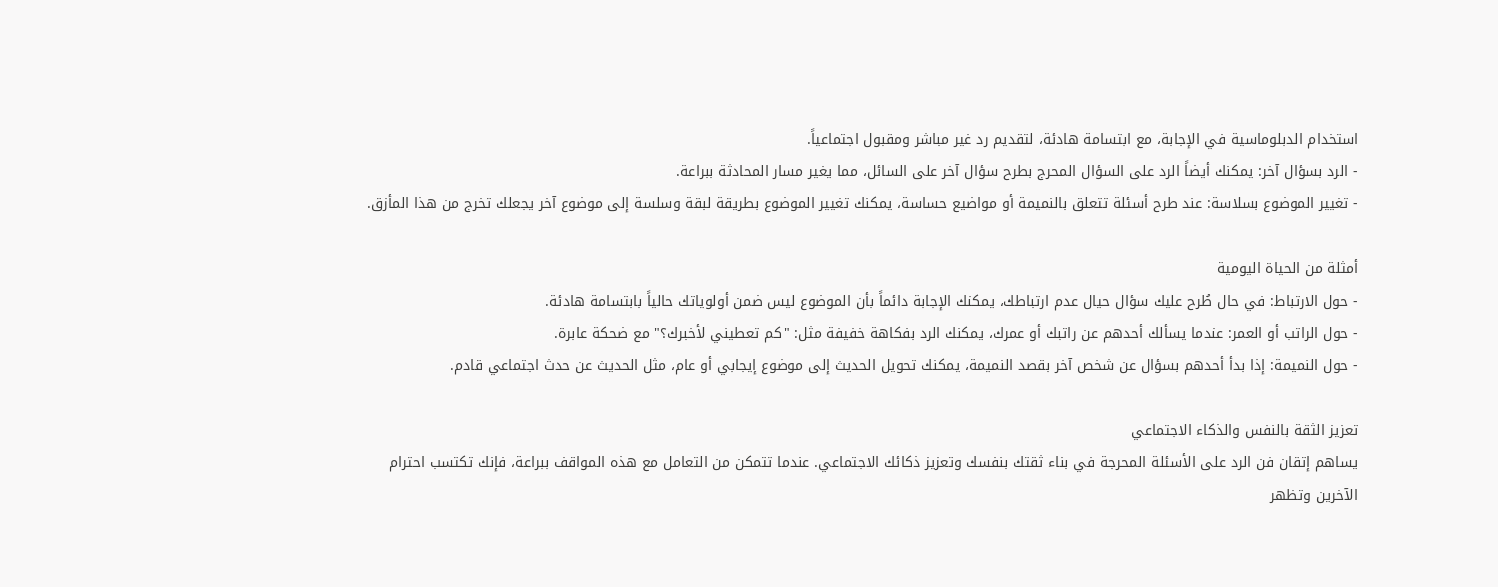استخدام الدبلوماسية في الإجابة، مع ابتسامة هادئة، لتقديم رد غير مباشر ومقبول اجتماعياً.
- الرد بسؤال آخر: يمكنك أيضاً الرد على السؤال المحرج بطرح سؤال آخر على السائل، مما يغير مسار المحادثة ببراعة.
- تغيير الموضوع بسلاسة: عند طرح أسئلة تتعلق بالنميمة أو مواضيع حساسة، يمكنك تغيير الموضوع بطريقة لبقة وسلسة إلى موضوع آخر يجعلك تخرج من هذا المأزق.

أمثلة من الحياة اليومية
- حول الارتباط: في حال طُرح عليك سؤال حيال عدم ارتباطك، يمكنك الإجابة دائماً بأن الموضوع ليس ضمن أولوياتك حالياً بابتسامة هادئة.
- حول الراتب أو العمر: عندما يسألك أحدهم عن راتبك أو عمرك، يمكنك الرد بفكاهة خفيفة مثل: "كم تعطيني لأخبرك؟" مع ضحكة عابرة.
- حول النميمة: إذا بدأ أحدهم بسؤال عن شخص آخر بقصد النميمة، يمكنك تحويل الحديث إلى موضوع إيجابي أو عام، مثل الحديث عن حدث اجتماعي قادم.

تعزيز الثقة بالنفس والذكاء الاجتماعي
يساهم إتقان فن الرد على الأسئلة المحرجة في بناء ثقتك بنفسك وتعزيز ذكائك الاجتماعي. عندما تتمكن من التعامل مع هذه المواقف ببراعة، فإنك تكتسب احترام الآخرين وتظهر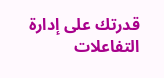قدرتك على إدارة التفاعلات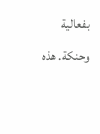بفعالية وحنكة. هذه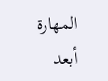المهارة أبعد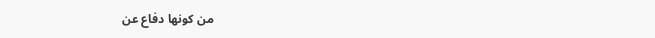من كونها دفاع عن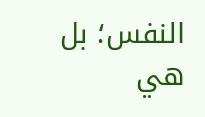النفس؛ بل هي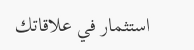استثمار في علاقاتك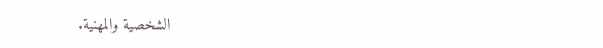الشخصية والمهنية.